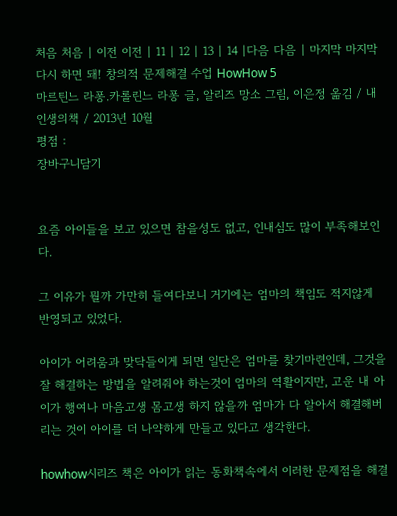처음 처음 | 이전 이전 | 11 | 12 | 13 | 14 |다음 다음 | 마지막 마지막
다시 하면 돼! 창의적 문제해결 수업 HowHow 5
마르틴느 라퐁.카롤린느 라퐁 글, 알리즈 망소 그림, 이은정 옮김 / 내인생의책 / 2013년 10월
평점 :
장바구니담기


요즘 아이들을 보고 있으면 참을성도 없고, 인내심도 많이 부족해보인다.

그 이유가 뭘까 가만히 들여다보니 거기에는 엄마의 책임도 적지않게 반영되고 있었다.

아이가 어려움과 맞닥들이게 되면 일단은 엄마를 찾기마련인데, 그것을 잘 해결하는 방법을 알려줘야 하는것이 엄마의 역활이지만, 고운 내 아이가 행여나 마음고생 몸고생 하지 않을까 엄마가 다 알아서 해결해버리는 것이 아이를 더 나약하게 만들고 있다고 생각한다.

howhow시리즈 책은 아이가 읽는 동화책속에서 이러한 문제점을 해결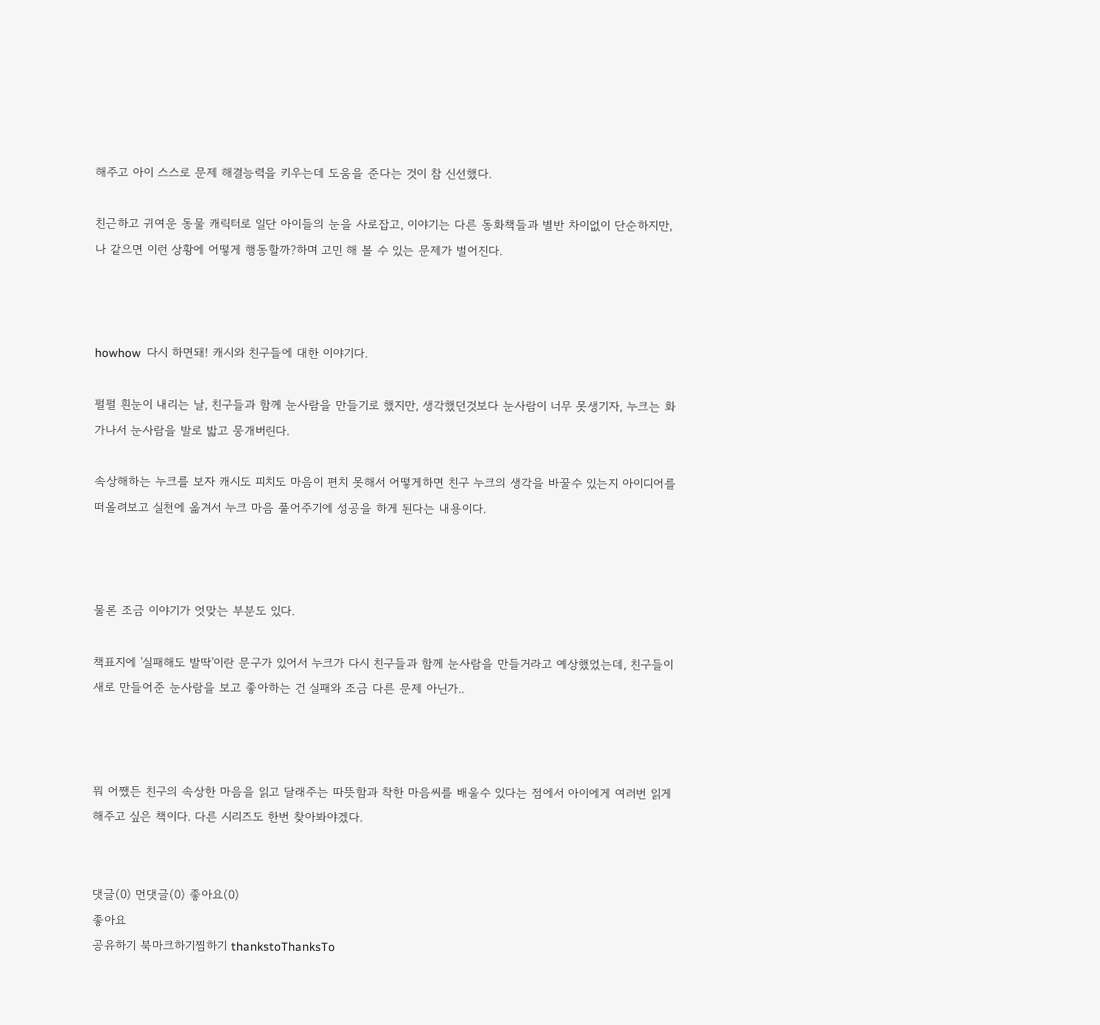해주고 아이 스스로 문제 해결능력을 키우는데 도움을 준다는 것이 참 신선했다.

친근하고 귀여운 동물 캐릭터로 일단 아이들의 눈을 사로잡고, 이야기는 다른 동화책들과 별반 차이없이 단순하지만, 나 같으면 이런 상황에 어떻게 행동할까?하며 고민 해 볼 수 있는 문제가 벌어진다.



howhow  다시 하면돼! 캐시와 친구들에 대한 이야기다.

펄펄 흰눈이 내리는 날, 친구들과 함께 눈사람을 만들기로 했지만, 생각했던것보다 눈사람이 너무 못생기자, 누크는 화가나서 눈사람을 발로 밟고 뭉개버린다.

속상해하는 누크를 보자 캐시도 피치도 마음이 편치 못해서 어떻게하면 친구 누크의 생각을 바꿀수 있는지 아이디어를 떠올려보고 실천에 옮겨서 누크 마음 풀어주기에 성공을 하게 된다는 내용이다.



물론 조금 이야기가 엇맞는 부분도 있다.

책표지에 '실패해도 발딱'이란 문구가 있어서 누크가 다시 친구들과 함께 눈사람을 만들거라고 예상했었는데, 친구들이 새로 만들어준 눈사람을 보고 좋아하는 건 실패와 조금 다른 문제 아닌가..



뭐 어쨌든 친구의 속상한 마음을 읽고 달래주는 따뜻함과 착한 마음씨를 배울수 있다는 점에서 아이에게 여러번 읽게해주고 싶은 책이다. 다른 시리즈도 한번 찾아봐야겠다.


댓글(0) 먼댓글(0) 좋아요(0)
좋아요
공유하기 북마크하기찜하기 thankstoThanksTo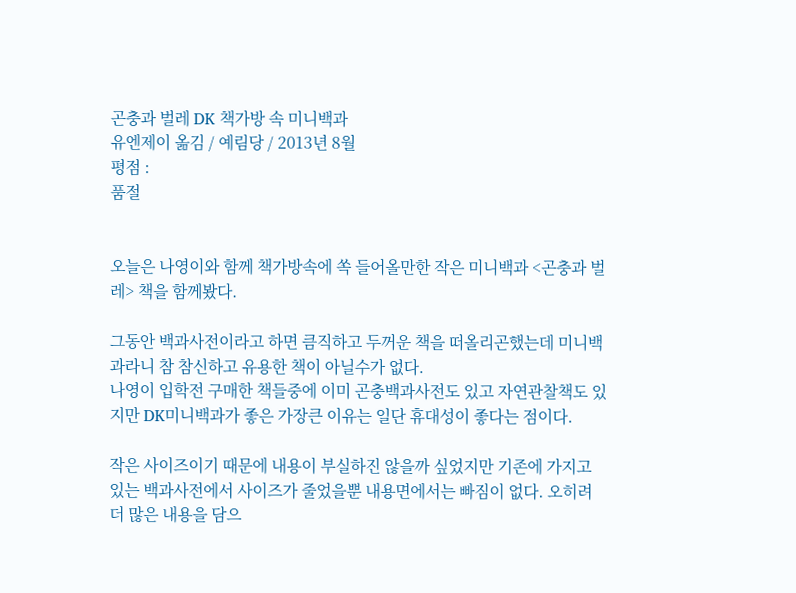곤충과 벌레 DK 책가방 속 미니백과
유엔제이 옮김 / 예림당 / 2013년 8월
평점 :
품절


오늘은 나영이와 함께 책가방속에 쏙 들어올만한 작은 미니백과 <곤충과 벌레> 책을 함께봤다.

그동안 백과사전이라고 하면 큼직하고 두꺼운 책을 떠올리곤했는데 미니백과라니 참 참신하고 유용한 책이 아닐수가 없다.
나영이 입학전 구매한 책들중에 이미 곤충백과사전도 있고 자연관찰책도 있지만 DK미니백과가 좋은 가장큰 이유는 일단 휴대성이 좋다는 점이다.

작은 사이즈이기 때문에 내용이 부실하진 않을까 싶었지만 기존에 가지고 있는 백과사전에서 사이즈가 줄었을뿐 내용면에서는 빠짐이 없다. 오히려 더 많은 내용을 담으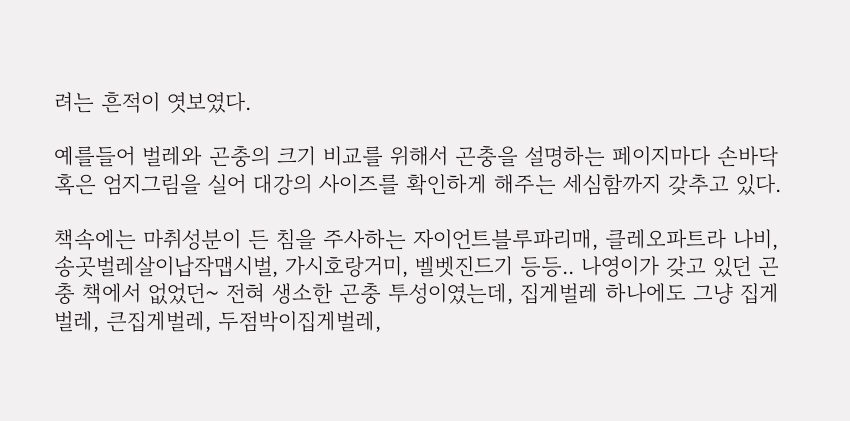려는 흔적이 엿보였다.

예를들어 벌레와 곤충의 크기 비교를 위해서 곤충을 설명하는 페이지마다 손바닥 혹은 엄지그림을 실어 대강의 사이즈를 확인하게 해주는 세심함까지 갖추고 있다.

책속에는 마취성분이 든 침을 주사하는 자이언트블루파리매, 클레오파트라 나비, 송곳벌레살이납작맵시벌, 가시호랑거미, 벨벳진드기 등등.. 나영이가 갖고 있던 곤충 책에서 없었던~ 전혀 생소한 곤충 투성이였는데, 집게벌레 하나에도 그냥 집게벌레, 큰집게벌레, 두점박이집게벌레,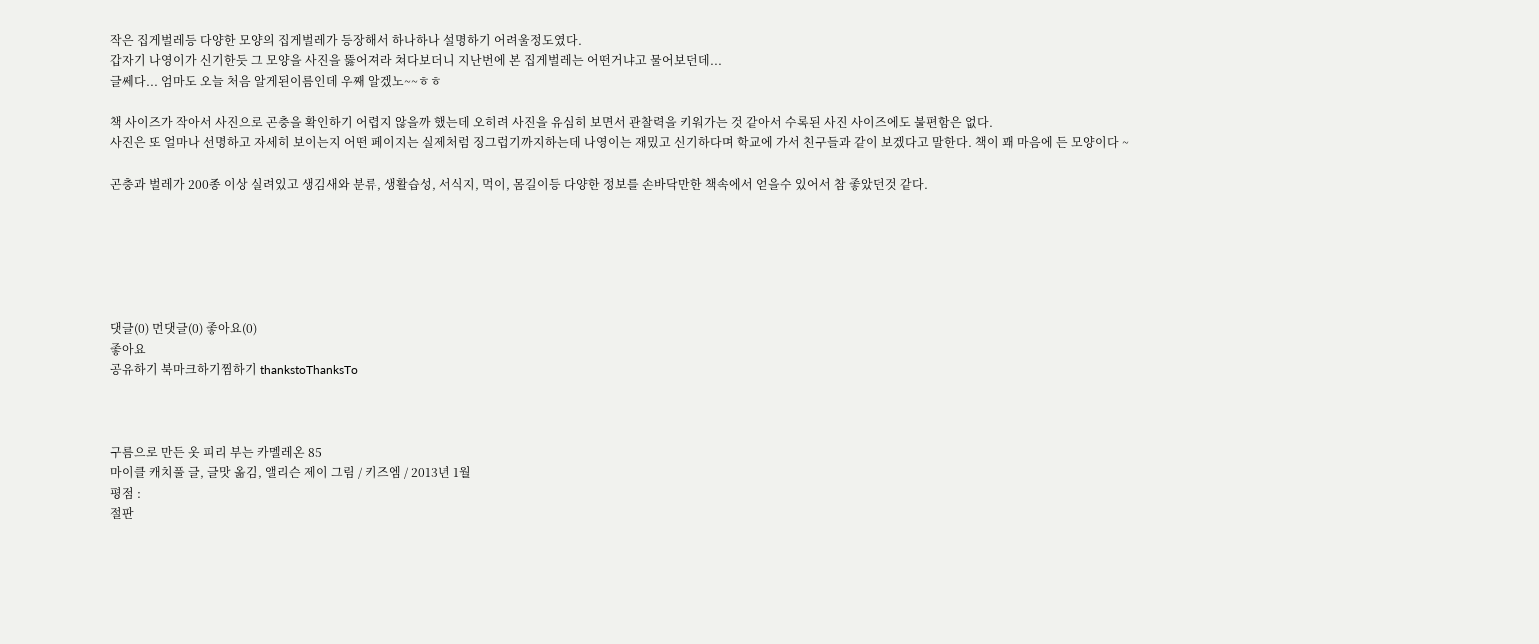작은 집게벌레등 다양한 모양의 집게벌레가 등장해서 하나하나 설명하기 어려울정도였다.
갑자기 나영이가 신기한듯 그 모양을 사진을 뚫어져라 쳐다보더니 지난번에 본 집게벌레는 어떤거냐고 물어보던데...
글쎄다... 엄마도 오늘 처음 알게된이름인데 우째 알겠노~~ㅎㅎ

책 사이즈가 작아서 사진으로 곤충을 확인하기 어렵지 않을까 했는데 오히려 사진을 유심히 보면서 관찰력을 키워가는 것 같아서 수록된 사진 사이즈에도 불편함은 없다.
사진은 또 얼마나 선명하고 자세히 보이는지 어떤 페이지는 실제처럼 징그럽기까지하는데 나영이는 재밌고 신기하다며 학교에 가서 친구들과 같이 보겠다고 말한다. 책이 꽤 마음에 든 모양이다 ~

곤충과 벌레가 200종 이상 실려있고 생김새와 분류, 생활습성, 서식지, 먹이, 몸길이등 다양한 정보를 손바닥만한 책속에서 얻을수 있어서 참 좋았던것 같다.






댓글(0) 먼댓글(0) 좋아요(0)
좋아요
공유하기 북마크하기찜하기 thankstoThanksTo



구름으로 만든 옷 피리 부는 카멜레온 85
마이클 캐치풀 글, 글맛 옮김, 앨리슨 제이 그림 / 키즈엠 / 2013년 1월
평점 :
절판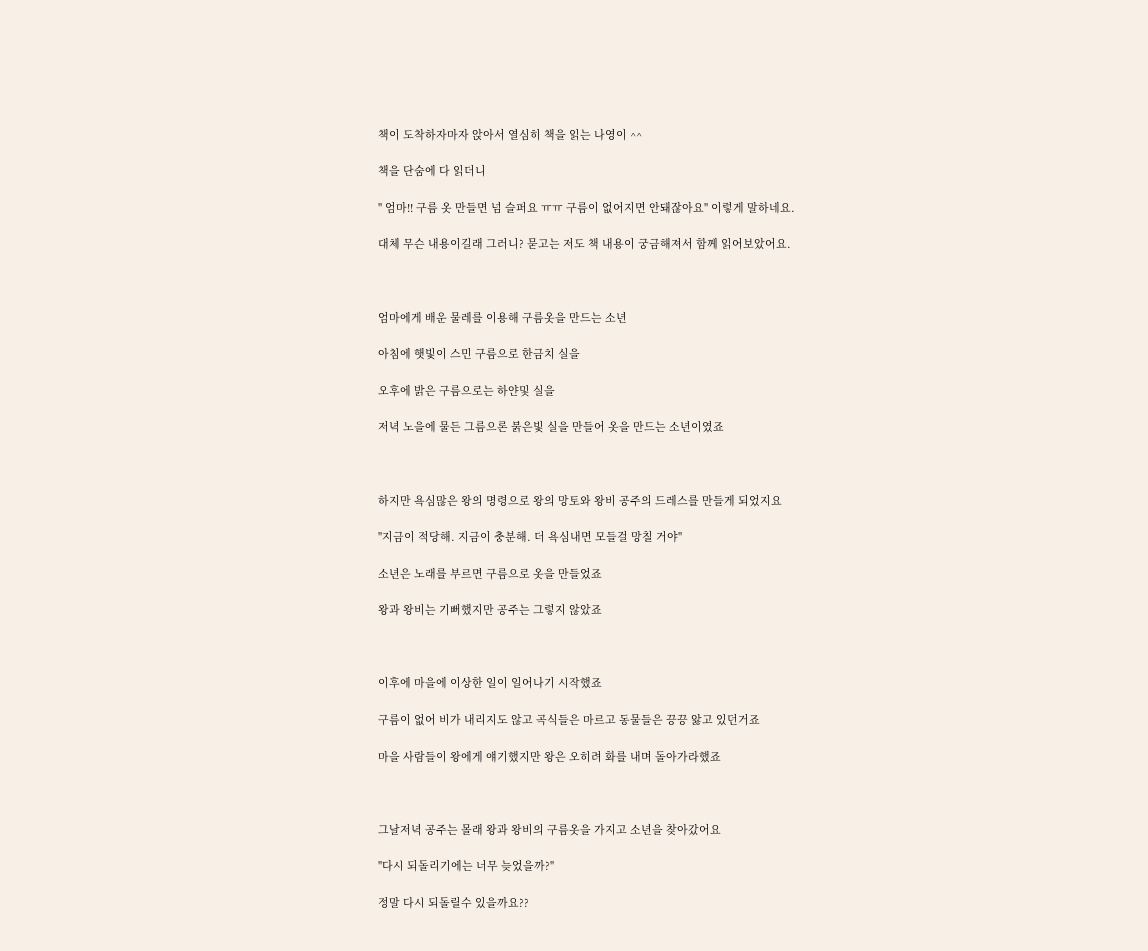책이 도착하자마자 앉아서 열심히 책을 읽는 나영이 ^^

책을 단숨에 다 읽더니

" 엄마!! 구름 옷 만들면 넘 슬퍼요 ㅠㅠ 구름이 없어지면 안돼잖아요" 이렇게 말하네요.

대체 무슨 내용이길래 그러니? 묻고는 저도 책 내용이 궁금해져서 함께 읽어보았어요.



엄마에게 배운 물레를 이용해 구름옷을 만드는 소년

아침에 햇빛이 스민 구름으로 한금치 실을

오후에 밝은 구름으로는 하얀및 실을

저녁 노을에 물든 그름으론 붉은빛 실을 만들어 옷을 만드는 소년이였죠



하지만 욕심많은 왕의 명령으로 왕의 망토와 왕비 공주의 드레스를 만들게 되었지요

"지금이 적당해. 지금이 충분해. 더 욕심내면 모들걸 망칠 거야"

소년은 노래를 부르면 구름으로 옷을 만들었죠

왕과 왕비는 기뻐했지만 공주는 그렇지 않았죠



이후에 마을에 이상한 일이 일어나기 시작했죠

구름이 없어 비가 내리지도 않고 곡식들은 마르고 동물들은 끙끙 앓고 있던거죠

마을 사람들이 왕에게 얘기했지만 왕은 오히려 화를 내며 돌아가라했죠



그날저녁 공주는 몰래 왕과 왕비의 구름옷을 가지고 소년을 찾아갔어요

"다시 되돌리기에는 너무 늦었을까?"

정말 다시 되돌릴수 있을까요??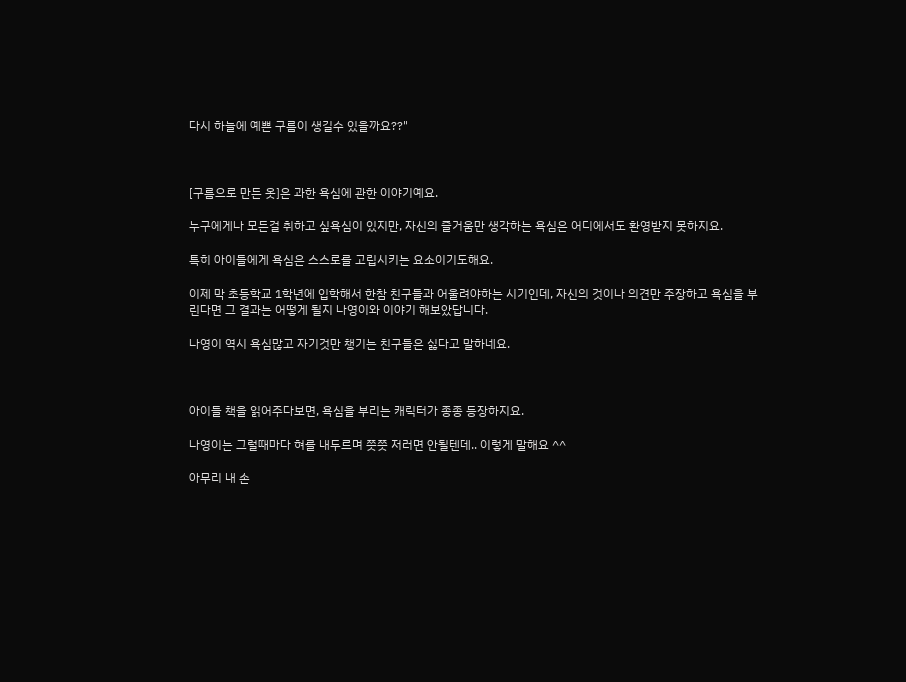다시 하늘에 예쁜 구름이 생길수 있을까요??"



[구름으로 만든 옷]은 과한 욕심에 관한 이야기예요.

누구에게나 모든걸 취하고 싶욕심이 있지만, 자신의 즐거움만 생각하는 욕심은 어디에서도 환영받지 못하지요.

특히 아이들에게 욕심은 스스로를 고립시키는 요소이기도해요.

이제 막 초등학교 1학년에 입학해서 한참 친구들과 어울려야하는 시기인데, 자신의 것이나 의견만 주장하고 욕심을 부린다면 그 결과는 어떻게 될지 나영이와 이야기 해보았답니다.

나영이 역시 욕심많고 자기것만 챙기는 친구들은 싫다고 말하네요.



아이들 책을 읽어주다보면, 욕심을 부리는 캐릭터가 종종 등장하지요.

나영이는 그럴때마다 혀를 내두르며 쯧쯧 저러면 안될텐데.. 이렇게 말해요 ^^

아무리 내 손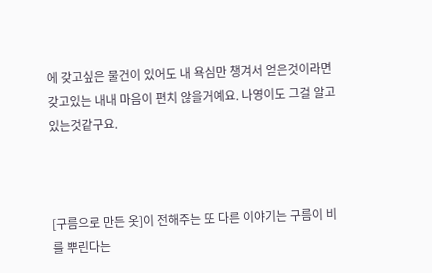에 갖고싶은 물건이 있어도 내 욕심만 챙겨서 얻은것이라면 갖고있는 내내 마음이 편치 않을거예요. 나영이도 그걸 알고있는것같구요.



[구름으로 만든 옷]이 전해주는 또 다른 이야기는 구름이 비를 뿌린다는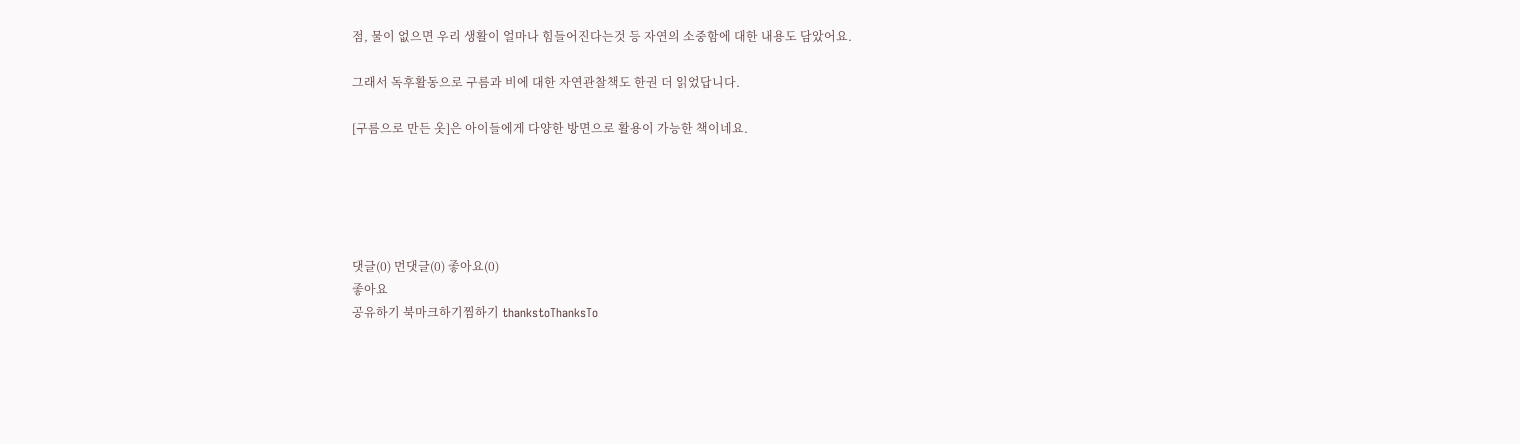점, 물이 없으면 우리 생활이 얼마나 힘들어진다는것 등 자연의 소중함에 대한 내용도 담았어요.

그래서 독후활동으로 구름과 비에 대한 자연관찰책도 한권 더 읽었답니다.

[구름으로 만든 옷]은 아이들에게 다양한 방면으로 활용이 가능한 책이네요.





댓글(0) 먼댓글(0) 좋아요(0)
좋아요
공유하기 북마크하기찜하기 thankstoThanksTo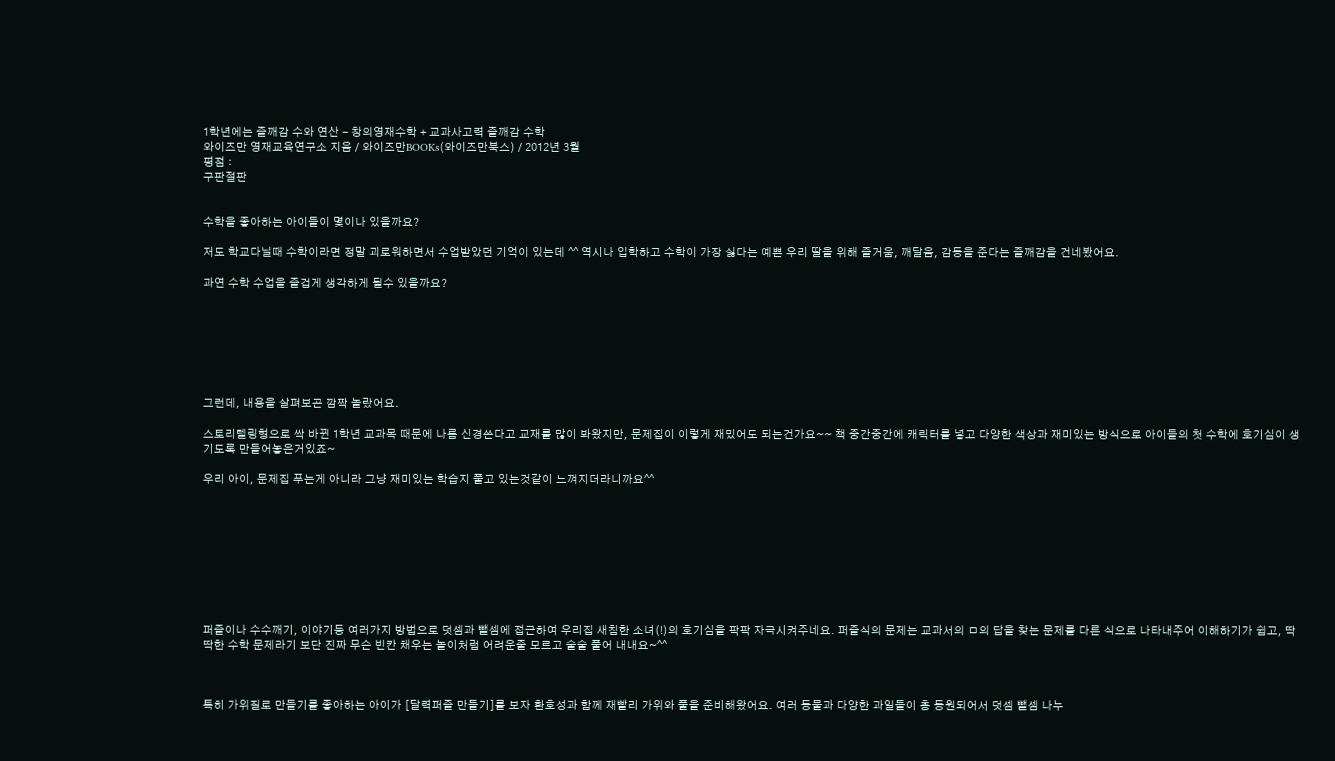1학년에는 즐깨감 수와 연산 - 창의영재수학 + 교과사고력 즐깨감 수학
와이즈만 영재교육연구소 지음 / 와이즈만BOOKs(와이즈만북스) / 2012년 3월
평점 :
구판절판


수학을 좋아하는 아이들이 몇이나 있을까요?

저도 학교다닐때 수학이라면 정말 괴로워하면서 수업받았던 기억이 있는데 ^^ 역시나 입학하고 수학이 가장 싫다는 예쁜 우리 딸을 위해 즐거움, 깨달음, 감동을 준다는 즐깨감을 건네봤어요.

과연 수학 수업을 즐겁게 생각하게 될수 있을까요?







그런데, 내용을 살펴보곤 깜짝 놀랐어요.

스토리텔링형으로 싹 바뀐 1학년 교과목 때문에 나름 신경쓴다고 교재를 많이 봐왔지만, 문제집이 이렇게 재밌어도 되는건가요~~ 책 중간중간에 캐릭터를 넣고 다양한 색상과 재미있는 방식으로 아이들의 첫 수학에 호기심이 생기도록 만들어놓은거있죠~

우리 아이, 문제집 푸는게 아니라 그냥 재미있는 학습지 풀고 있는것같이 느껴지더라니까요^^









퍼즐이나 수수깨기, 이야기등 여러가지 방법으로 덧셈과 뺄셈에 접근하여 우리집 새침한 소녀(!)의 호기심을 팍팍 자극시켜주네요. 퍼즐식의 문제는 교과서의 ㅁ의 답을 찾는 문제를 다른 식으로 나타내주어 이해하기가 쉽고, 딱딱한 수학 문제라기 보단 진짜 무슨 빈칸 채우는 놀이처럼 어려운줄 모르고 술술 풀어 내내요~^^



특히 가위질로 만들기를 좋아하는 아이가 [달력퍼즐 만들기]를 보자 환호성과 함께 재빨리 가위와 풀을 준비해왔어요. 여러 동물과 다양한 과일들이 총 동원되어서 덧셈 뺄셈 나누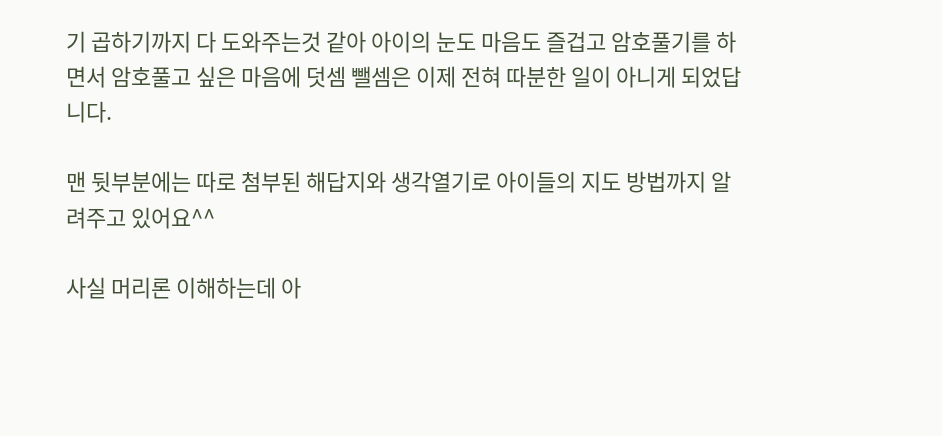기 곱하기까지 다 도와주는것 같아 아이의 눈도 마음도 즐겁고 암호풀기를 하면서 암호풀고 싶은 마음에 덧셈 뺄셈은 이제 전혀 따분한 일이 아니게 되었답니다.

맨 뒷부분에는 따로 첨부된 해답지와 생각열기로 아이들의 지도 방법까지 알려주고 있어요^^

사실 머리론 이해하는데 아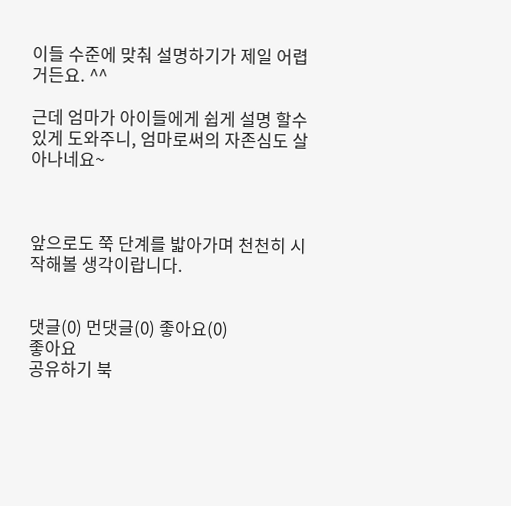이들 수준에 맞춰 설명하기가 제일 어렵거든요. ^^

근데 엄마가 아이들에게 쉽게 설명 할수 있게 도와주니, 엄마로써의 자존심도 살아나네요~



앞으로도 쭉 단계를 밟아가며 천천히 시작해볼 생각이랍니다.


댓글(0) 먼댓글(0) 좋아요(0)
좋아요
공유하기 북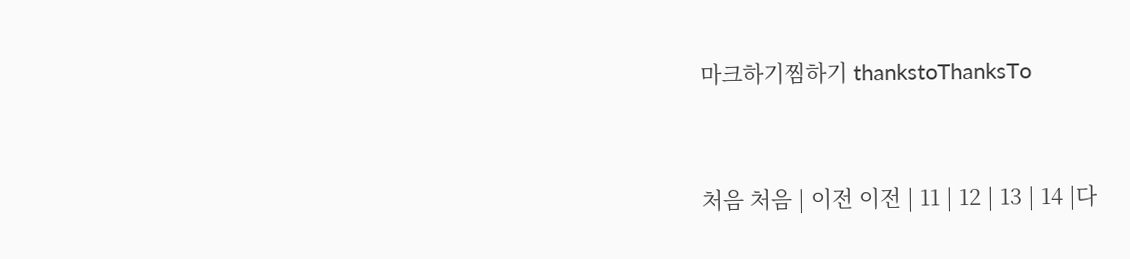마크하기찜하기 thankstoThanksTo



처음 처음 | 이전 이전 | 11 | 12 | 13 | 14 |다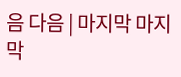음 다음 | 마지막 마지막